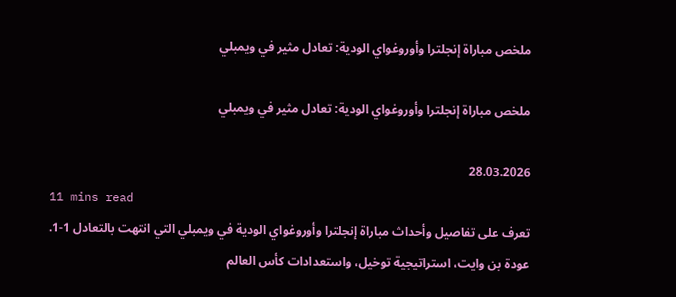ملخص مباراة إنجلترا وأوروغواي الودية: تعادل مثير في ويمبلي

ملخص مباراة إنجلترا وأوروغواي الودية: تعادل مثير في ويمبلي

28.03.2026
11 mins read
تعرف على تفاصيل وأحداث مباراة إنجلترا وأوروغواي الودية في ويمبلي التي انتهت بالتعادل 1-1. عودة بن وايت، استراتيجية توخيل، واستعدادات كأس العالم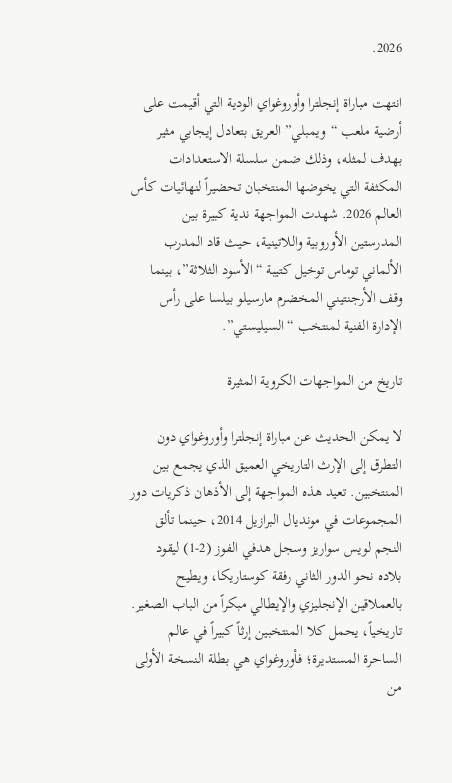2026.

انتهت مباراة إنجلترا وأوروغواي الودية التي أقيمت على أرضية ملعب “ويمبلي” العريق بتعادل إيجابي مثير بهدف لمثله، وذلك ضمن سلسلة الاستعدادات المكثفة التي يخوضها المنتخبان تحضيراً لنهائيات كأس العالم 2026. شهدت المواجهة ندية كبيرة بين المدرستين الأوروبية واللاتينية، حيث قاد المدرب الألماني توماس توخيل كتيبة “الأسود الثلاثة”، بينما وقف الأرجنتيني المخضرم مارسيلو بيلسا على رأس الإدارة الفنية لمنتخب “السيليستي”.

تاريخ من المواجهات الكروية المثيرة

لا يمكن الحديث عن مباراة إنجلترا وأوروغواي دون التطرق إلى الإرث التاريخي العميق الذي يجمع بين المنتخبين. تعيد هذه المواجهة إلى الأذهان ذكريات دور المجموعات في مونديال البرازيل 2014، حينما تألق النجم لويس سواريز وسجل هدفي الفوز (2-1) ليقود بلاده نحو الدور الثاني رفقة كوستاريكا، ويطيح بالعملاقين الإنجليزي والإيطالي مبكراً من الباب الصغير. تاريخياً، يحمل كلا المنتخبين إرثاً كبيراً في عالم الساحرة المستديرة؛ فأوروغواي هي بطلة النسخة الأولى من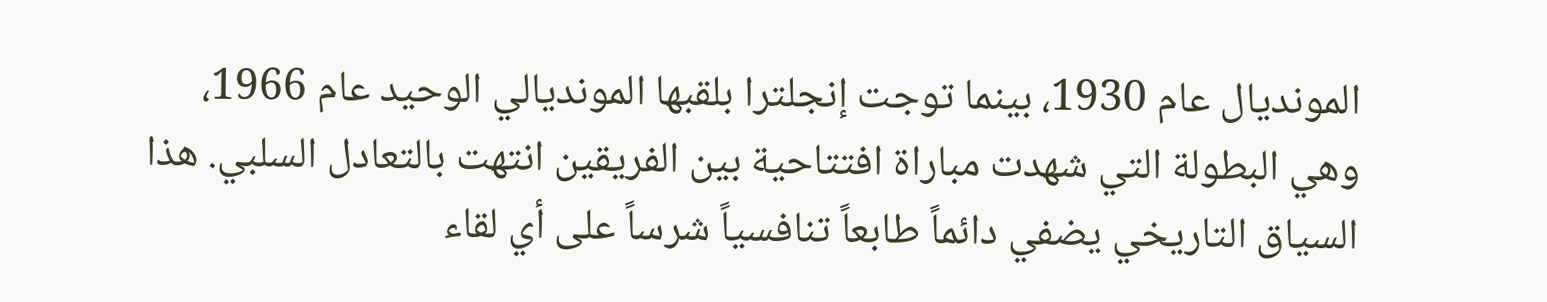المونديال عام 1930، بينما توجت إنجلترا بلقبها المونديالي الوحيد عام 1966، وهي البطولة التي شهدت مباراة افتتاحية بين الفريقين انتهت بالتعادل السلبي. هذا السياق التاريخي يضفي دائماً طابعاً تنافسياً شرساً على أي لقاء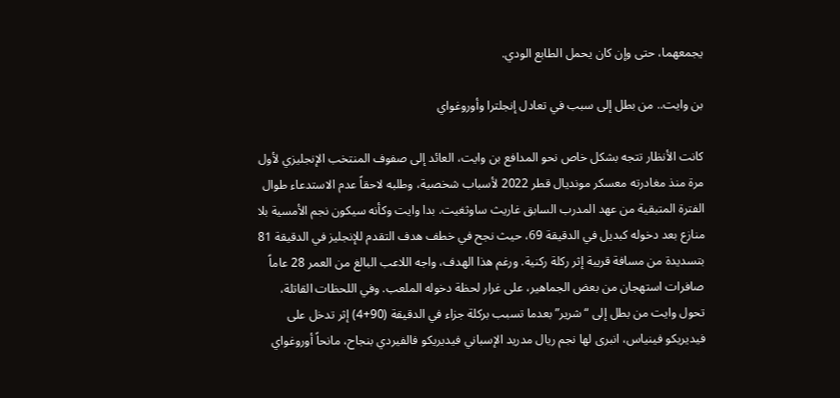يجمعهما، حتى وإن كان يحمل الطابع الودي.

بن وايت.. من بطل إلى سبب في تعادل إنجلترا وأوروغواي

كانت الأنظار تتجه بشكل خاص نحو المدافع بن وايت، العائد إلى صفوف المنتخب الإنجليزي لأول مرة منذ مغادرته معسكر مونديال قطر 2022 لأسباب شخصية، وطلبه لاحقاً عدم الاستدعاء طوال الفترة المتبقية من عهد المدرب السابق غاريث ساوثغيت. بدا وايت وكأنه سيكون نجم الأمسية بلا منازع بعد دخوله كبديل في الدقيقة 69، حيث نجح في خطف هدف التقدم للإنجليز في الدقيقة 81 بتسديدة من مسافة قريبة إثر ركلة ركنية. ورغم هذا الهدف، واجه اللاعب البالغ من العمر 28 عاماً صافرات استهجان من بعض الجماهير، على غرار لحظة دخوله الملعب. وفي اللحظات القاتلة، تحول وايت من بطل إلى “شرير” بعدما تسبب بركلة جزاء في الدقيقة (90+4) إثر تدخل على فيديريكو فينياس، انبرى لها نجم ريال مدريد الإسباني فيديريكو فالفيردي بنجاح، مانحاً أوروغواي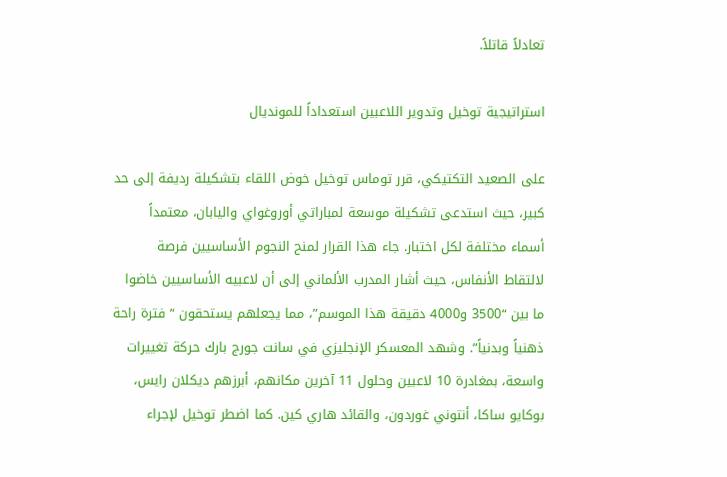تعادلاً قاتلاً.

استراتيجية توخيل وتدوير اللاعبين استعداداً للمونديال

على الصعيد التكتيكي، قرر توماس توخيل خوض اللقاء بتشكيلة رديفة إلى حد كبير، حيث استدعى تشكيلة موسعة لمباراتي أوروغواي واليابان، معتمداً أسماء مختلفة لكل اختبار. جاء هذا القرار لمنح النجوم الأساسيين فرصة لالتقاط الأنفاس، حيث أشار المدرب الألماني إلى أن لاعبيه الأساسيين خاضوا ما بين “3500 و4000 دقيقة هذا الموسم”، مما يجعلهم يستحقون “فترة راحة ذهنياً وبدنياً”. وشهد المعسكر الإنجليزي في سانت جورج بارك حركة تغييرات واسعة، بمغادرة 10 لاعبين وحلول 11 آخرين مكانهم، أبرزهم ديكلان رايس، بوكايو ساكا، أنتوني غوردون، والقائد هاري كين. كما اضطر توخيل لإجراء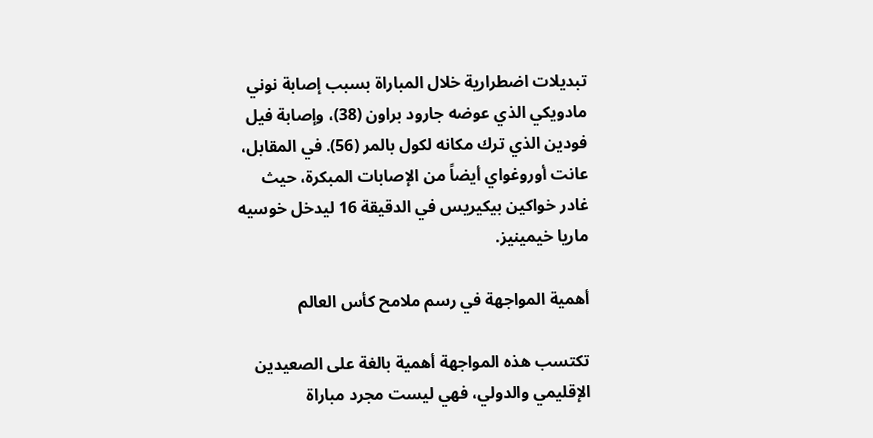تبديلات اضطرارية خلال المباراة بسبب إصابة نوني مادويكي الذي عوضه جارود براون (38)، وإصابة فيل فودين الذي ترك مكانه لكول بالمر (56). في المقابل، عانت أوروغواي أيضاً من الإصابات المبكرة، حيث غادر خواكين بيكيريس في الدقيقة 16 ليدخل خوسيه ماريا خيمينيز.

أهمية المواجهة في رسم ملامح كأس العالم

تكتسب هذه المواجهة أهمية بالغة على الصعيدين الإقليمي والدولي، فهي ليست مجرد مباراة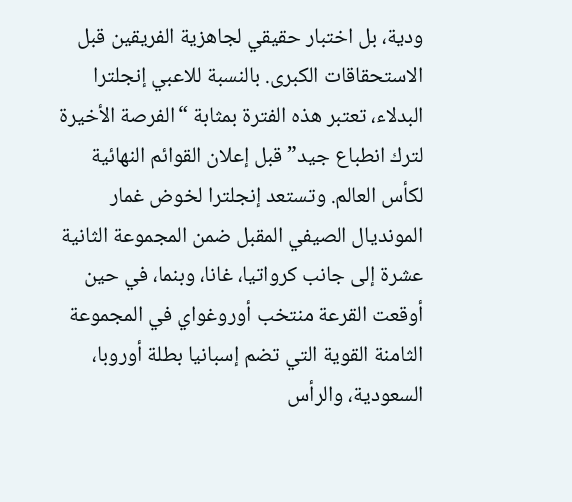ودية، بل اختبار حقيقي لجاهزية الفريقين قبل الاستحقاقات الكبرى. بالنسبة للاعبي إنجلترا البدلاء، تعتبر هذه الفترة بمثابة “الفرصة الأخيرة لترك انطباع جيد” قبل إعلان القوائم النهائية لكأس العالم. وتستعد إنجلترا لخوض غمار المونديال الصيفي المقبل ضمن المجموعة الثانية عشرة إلى جانب كرواتيا، غانا، وبنما، في حين أوقعت القرعة منتخب أوروغواي في المجموعة الثامنة القوية التي تضم إسبانيا بطلة أوروبا، السعودية، والرأس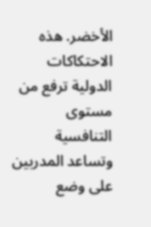الأخضر. هذه الاحتكاكات الدولية ترفع من مستوى التنافسية وتساعد المدربين على وضع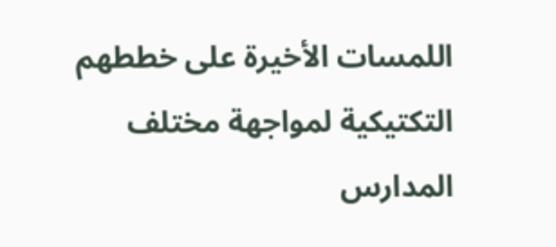اللمسات الأخيرة على خططهم التكتيكية لمواجهة مختلف المدارس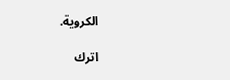الكروية.

اترك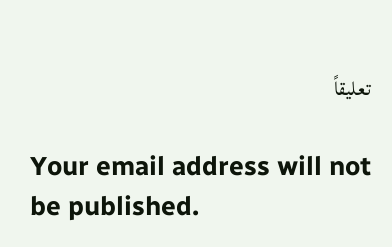تعليقاً

Your email address will not be published.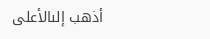أذهب إلىالأعلى